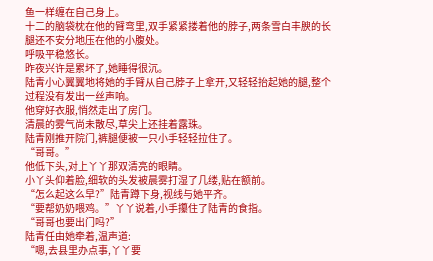鱼一样缠在自己身上。
十二的脑袋枕在他的臂弯里,双手紧紧搂着他的脖子,两条雪白丰腴的长腿还不安分地压在他的小腹处。
呼吸平稳悠长。
昨夜兴许是累坏了,她睡得很沉。
陆青小心翼翼地将她的手臂从自己脖子上拿开,又轻轻抬起她的腿,整个过程没有发出一丝声响。
他穿好衣服,悄然走出了房门。
清晨的雾气尚未散尽,草尖上还挂着露珠。
陆青刚推开院门,裤腿便被一只小手轻轻拉住了。
“哥哥。”
他低下头,对上丫丫那双清亮的眼睛。
小丫头仰着脸,细软的头发被晨雾打湿了几缕,贴在额前。
“怎么起这么早?”陆青蹲下身,视线与她平齐。
“要帮奶奶喂鸡。”丫丫说着,小手攥住了陆青的食指。
“哥哥也要出门吗?”
陆青任由她牵着,温声道:
“嗯,去县里办点事,丫丫要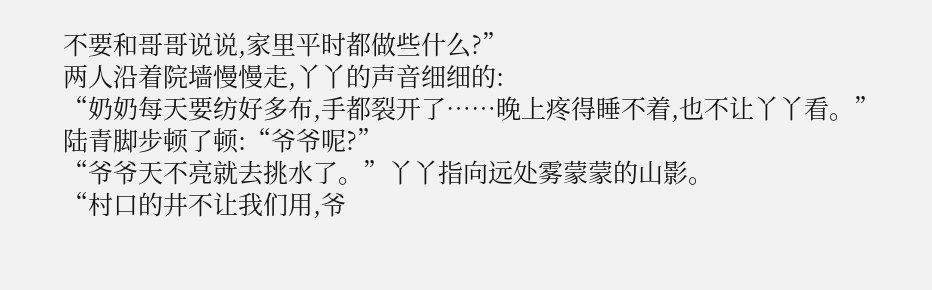不要和哥哥说说,家里平时都做些什么?”
两人沿着院墙慢慢走,丫丫的声音细细的:
“奶奶每天要纺好多布,手都裂开了……晚上疼得睡不着,也不让丫丫看。”
陆青脚步顿了顿:“爷爷呢?”
“爷爷天不亮就去挑水了。”丫丫指向远处雾蒙蒙的山影。
“村口的井不让我们用,爷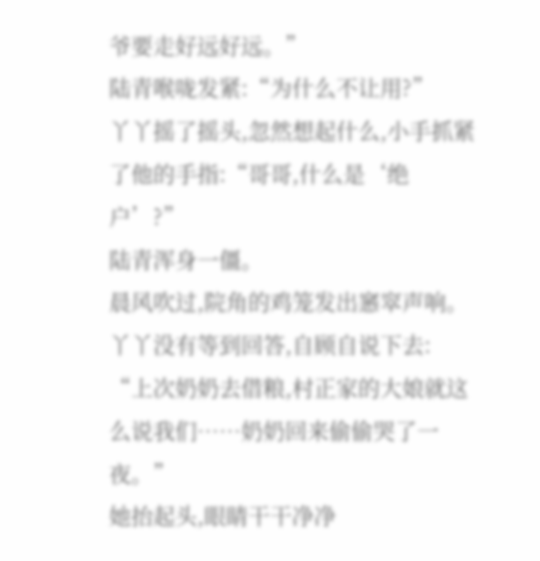爷要走好远好远。”
陆青喉咙发紧:“为什么不让用?”
丫丫摇了摇头,忽然想起什么,小手抓紧了他的手指:“哥哥,什么是‘绝户’?”
陆青浑身一僵。
晨风吹过,院角的鸡笼发出窸窣声响。
丫丫没有等到回答,自顾自说下去:
“上次奶奶去借粮,村正家的大娘就这么说我们……奶奶回来偷偷哭了一夜。”
她抬起头,眼睛干干净净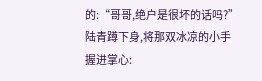的:“哥哥,绝户是很坏的话吗?”
陆青蹲下身,将那双冰凉的小手握进掌心: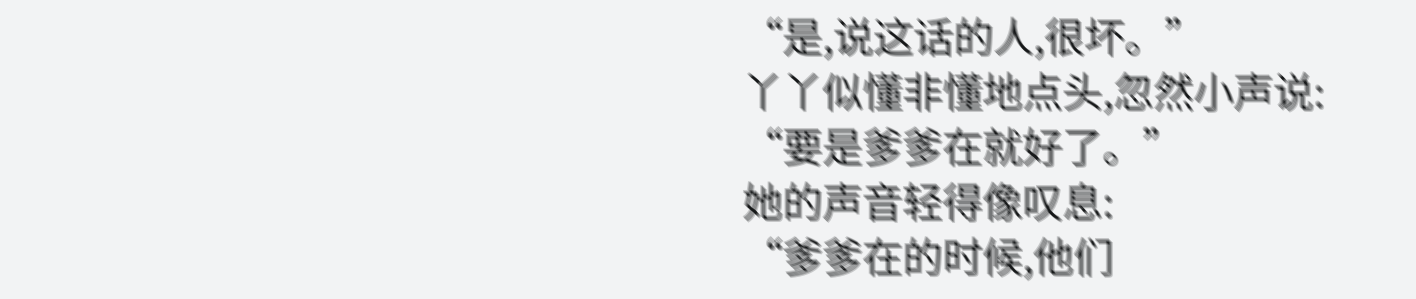“是,说这话的人,很坏。”
丫丫似懂非懂地点头,忽然小声说:
“要是爹爹在就好了。”
她的声音轻得像叹息:
“爹爹在的时候,他们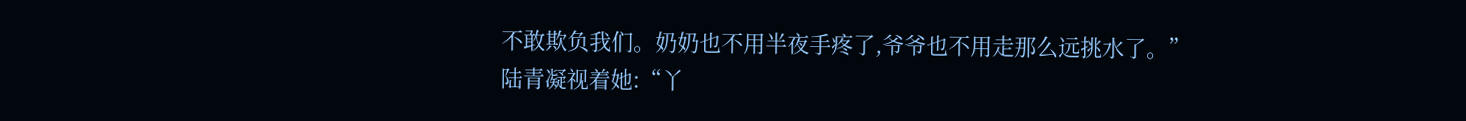不敢欺负我们。奶奶也不用半夜手疼了,爷爷也不用走那么远挑水了。”
陆青凝视着她:“丫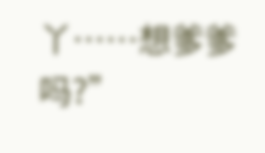丫……想爹爹吗?”